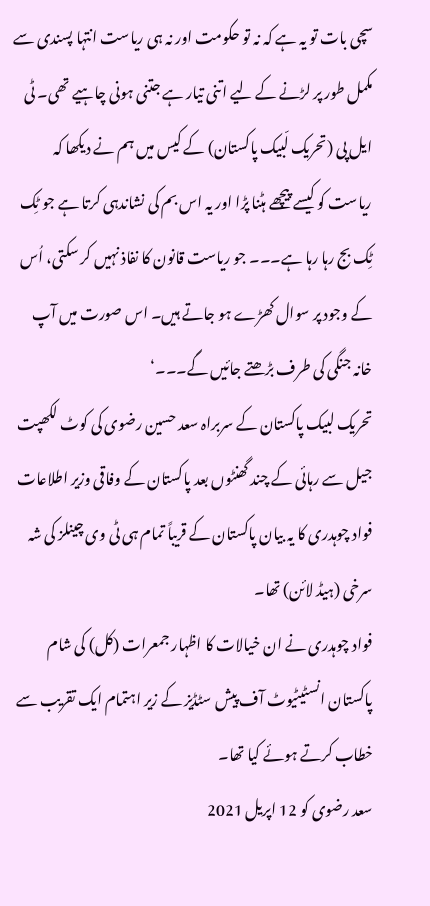سچی بات تو یہ ہے کہ نہ تو حکومت اور نہ ہی ریاست انتہا پسندی سے مکمل طور پر لڑنے کے لیے اتنی تیار ہے جتنی ہونی چاہیے تھی۔ ٹی ایل پی (تحریک لّبیک پاکستان) کے کیس میں ہم نے دیکھا کہ ریاست کو کیسے پیچھے ہٹنا پڑا اور یہ اس بم کی نشاندہی کرتا ہے جو ٹِک ٹِک بج رہا رہا ہے۔۔۔ جو ریاست قانون کا نفاذ نہیں کر سکتی، اُس کے وجود پر سوال کھڑے ہو جاتے ہیں۔ اس صورت میں آپ خانہ جنگی کی طرف بڑھتے جائیں گے۔۔۔‘
تحریک لبیک پاکستان کے سربراہ سعد حسین رضوی کی کوٹ لکھپت جیل سے رہائی کے چند گھنٹوں بعد پاکستان کے وفاقی وزیر اطلاعات فواد چوہدری کا یہ بیان پاکستان کے قریباً تمام ہی ٹی وی چینلز کی شہ سرخی (ہیڈ لائن) تھا۔
فواد چوہدری نے ان خیالات کا اظہار جمعرات (کل) کی شام پاکستان انسٹیٹیوٹ آف پیش سٹڈیز کے زیر اہتمام ایک تقریب سے خطاب کرتے ہوئے کیا تھا۔
سعد رضوی کو 12 اپریل 2021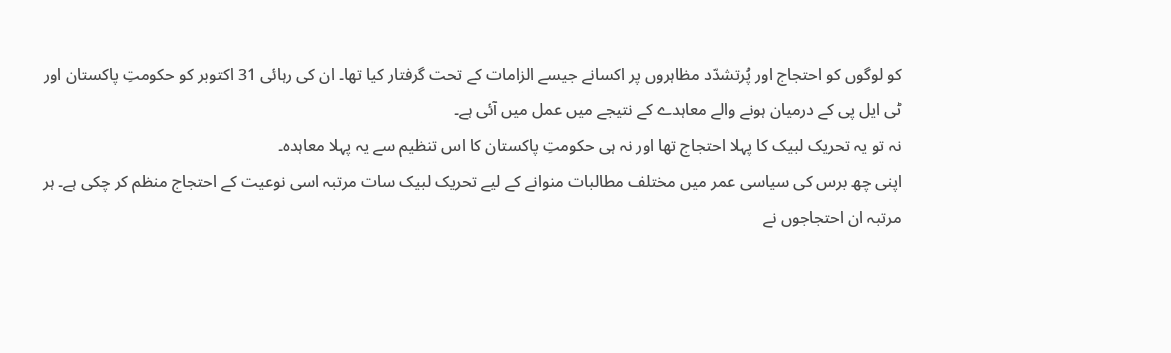کو لوگوں کو احتجاج اور پُرتشدّد مظاہروں پر اکسانے جیسے الزامات کے تحت گرفتار کیا تھا۔ ان کی رہائی 31 اکتوبر کو حکومتِ پاکستان اور ٹی ایل پی کے درمیان ہونے والے معاہدے کے نتیجے میں عمل میں آئی ہے۔
نہ تو یہ تحریک لبیک کا پہلا احتجاج تھا اور نہ ہی حکومتِ پاکستان کا اس تنظیم سے یہ پہلا معاہدہ۔
اپنی چھ برس کی سیاسی عمر میں مختلف مطالبات منوانے کے لیے تحریک لبیک سات مرتبہ اسی نوعیت کے احتجاج منظم کر چکی ہے۔ ہر مرتبہ ان احتجاجوں نے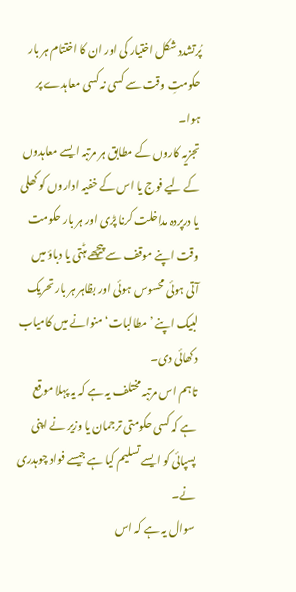پُرتشدد شکل اختیار کی اور ان کا اختتام ہر بار حکومتِ وقت سے کسی نہ کسی معاہدے پر ہوا۔
تجزیہ کاروں کے مطابق ہر مرتبہ ایسے معاہدوں کے لیے فوج یا اس کے خفیہ اداروں کو کھلی یا درپردہ مداخلت کرنا پڑی اور ہر بار حکومت وقت اپنے موقف سے پیچھے ہٹتی یا دباؤ میں آتی ہوئی محسوس ہوئی اور بظاہر ہر بار تحریک لبیک اپنے ’مطالبات‘ منوانے میں کامیاب دکھائی دی۔
تاہم اس مرتبہ مختلف یہ ہے کہ یہ پہلا موقع ہے کہ کسی حکومتی ترجمان یا وزیر نے اپنی پسپائی کو ایسے تسلیم کیا ہے جیسے فواد چوہدری نے۔
سوال یہ ہے کہ اس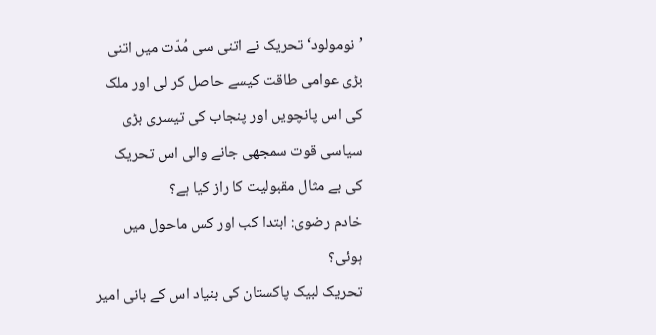’نومولود‘ تحریک نے اتنی سی مُدّت میں اتنی بڑی عوامی طاقت کیسے حاصل کر لی اور ملک کی اس پانچویں اور پنجاب کی تیسری بڑی سیاسی قوت سمجھی جانے والی اس تحریک کی بے مثال مقبولیت کا راز کیا ہے؟
خادم رضوی: ابتدا کب اور کس ماحول میں ہوئی؟
تحریک لبیک پاکستان کی بنیاد اس کے بانی امیر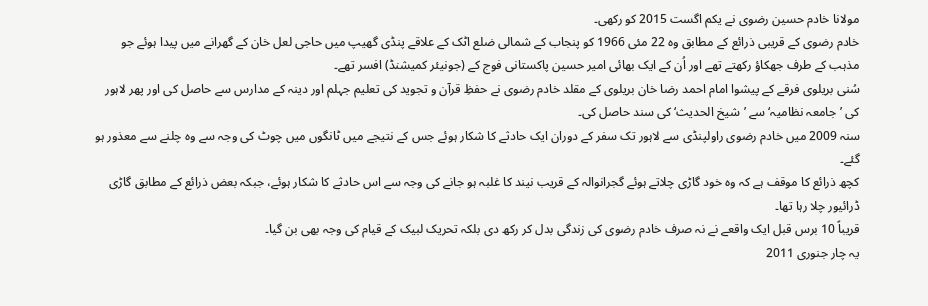مولانا خادم حسین رضوی نے یکم اگست 2015 کو رکھی۔
خادم رضوی کے قریبی ذرائع کے مطابق وہ 22 مئی 1966 کو پنجاب کے شمالی ضلع اٹک کے علاقے پنڈی گھیپ میں حاجی لعل خان کے گھرانے میں پیدا ہوئے جو مذہب کے طرف جھکاؤ رکھتے تھے اور اُن کے ایک بھائی امیر حسین پاکستانی فوج کے (جونیئر کمیشنڈ) افسر تھے۔
سُنی بریلوی فرقے کے پیشوا امام احمد رضا خان بریلوی کے مقلد خادم رضوی نے حفظِ قرآن و تجوید کی تعلیم جہلم اور دینہ کے مدارس سے حاصل کی اور پھر لاہور کی ’جامعہ نظامیہ‘ سے ’شیخ الحدیث‘ کی سند حاصل کی۔
سنہ 2009 میں خادم رضوی راولپنڈی سے لاہور تک سفر کے دوران ایک حادثے کا شکار ہوئے جس کے نتیجے میں ٹانگوں میں چوٹ کی وجہ سے وہ چلنے سے معذور ہو گئے۔
کچھ ذرائع کا موقف ہے کہ وہ خود گاڑی چلاتے ہوئے گجرانوالہ کے قریب نیند کا غلبہ ہو جانے کی وجہ سے اس حادثے کا شکار ہوئے، جبکہ بعض ذرائع کے مطابق گاڑی ڈرائیور چلا رہا تھا۔
قریباً 10 برس قبل ایک واقعے نے نہ صرف خادم رضوی کی زندگی بدل کر رکھ دی بلکہ تحریک لبیک کے قیام کی وجہ بھی بن گیا۔
یہ چار جنوری 2011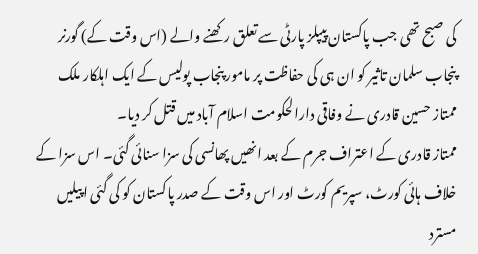کی صبح تھی جب پاکستان پیپلز پارٹی سے تعلق رکھنے والے (اس وقت کے) گورنر پنجاب سلمان تاثیر کو ان ہی کی حفاظت پر مامور پنجاب پولیس کے ایک اہلکار ملک ممتاز حسین قادری نے وفاقی دارالحکومت اسلام آباد میں قتل کر دیا۔
ممتاز قادری کے اعتراف جرم کے بعد انھیں پھانسی کی سزا سنائی گئی۔ اس سزا کے خلاف ہائی کورٹ، سپریم کورٹ اور اس وقت کے صدر پاکستان کو کی گئی اپیلیں مسترد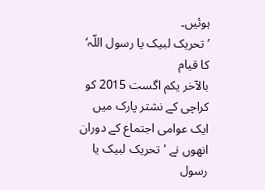ہوئیں۔
’تحریک لبیک یا رسول اللّہ‘ کا قیام
بالآخر یکم اگست 2015 کو کراچی کے نشتر پارک میں ایک عوامی اجتماع کے دوران انھوں نے 'تحریک لبیک یا رسول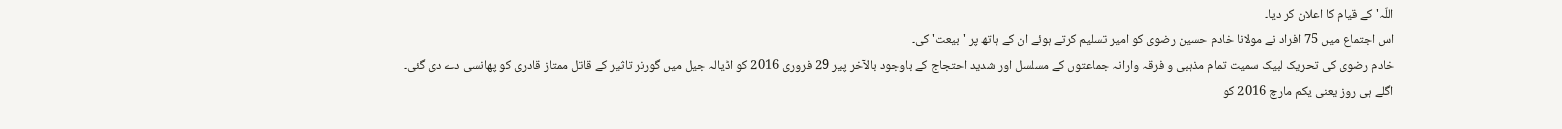اللّہ' کے قیام کا اعلان کر دیا۔
اس اجتماع میں 75 افراد نے مولانا خادم حسین رضوی کو امیر تسلیم کرتے ہوئے ان کے ہاتھ پر 'بیعت' کی۔
خادم رضوی کی تحریک لبیک سمیت تمام مذہبی و فرقہ وارانہ جماعتوں کے مسلسل اور شدید احتجاج کے باوجود بالآخر پیر 29 فروری 2016 کو اڈیالہ جیل میں گورنر تاثیر کے قاتل ممتاز قادری کو پھانسی دے دی گئی۔
اگلے ہی روز یعنی یکم مارچ 2016 کو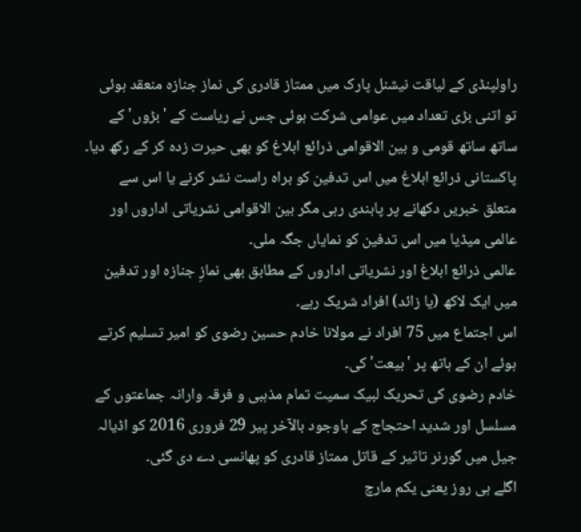راولپنڈی کے لیاقت نیشنل پارک میں ممتاز قادری کی نماز جنازہ منعقد ہوئی تو اتنی بڑی تعداد میں عوامی شرکت ہوئی جس نے ریاست کے 'بڑوں' کے ساتھ ساتھ قومی و بین الاقوامی ذرائع ابلاغ کو بھی حیرت زدہ کر کے رکھ دیا۔
پاکستانی ذرائع ابلاغ میں اس تدفین کو براہ راست نشر کرنے یا اس سے متعلق خبریں دکھانے پر پابندی رہی مگر بین الاقوامی نشریاتی اداروں اور عالمی میڈیا میں اس تدفین کو نمایاں جگہ ملی۔
عالمی ذرائع ابلاغ اور نشریاتی اداروں کے مطابق بھی نمازِ جنازہ اور تدفین میں ایک لاکھ (یا زائد) افراد شریک رہے۔
اس اجتماع میں 75 افراد نے مولانا خادم حسین رضوی کو امیر تسلیم کرتے ہوئے ان کے ہاتھ پر 'بیعت' کی۔
خادم رضوی کی تحریک لبیک سمیت تمام مذہبی و فرقہ وارانہ جماعتوں کے مسلسل اور شدید احتجاج کے باوجود بالآخر پیر 29 فروری 2016 کو اڈیالہ جیل میں گورنر تاثیر کے قاتل ممتاز قادری کو پھانسی دے دی گئی۔
اگلے ہی روز یعنی یکم مارچ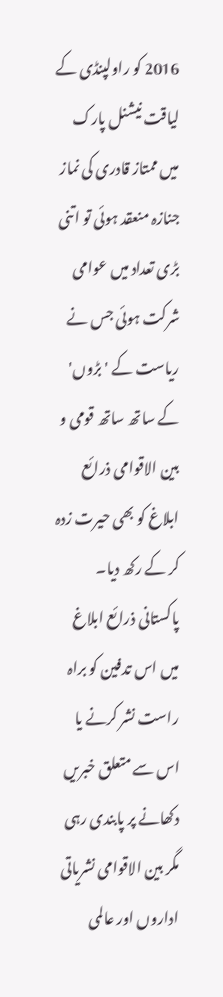2016 کو راولپنڈی کے لیاقت نیشنل پارک میں ممتاز قادری کی نماز جنازہ منعقد ہوئی تو اتنی بڑی تعداد میں عوامی شرکت ہوئی جس نے ریاست کے 'بڑوں' کے ساتھ ساتھ قومی و بین الاقوامی ذرائع ابلاغ کو بھی حیرت زدہ کر کے رکھ دیا۔
پاکستانی ذرائع ابلاغ میں اس تدفین کو براہ راست نشر کرنے یا اس سے متعلق خبریں دکھانے پر پابندی رہی مگر بین الاقوامی نشریاتی اداروں اور عالمی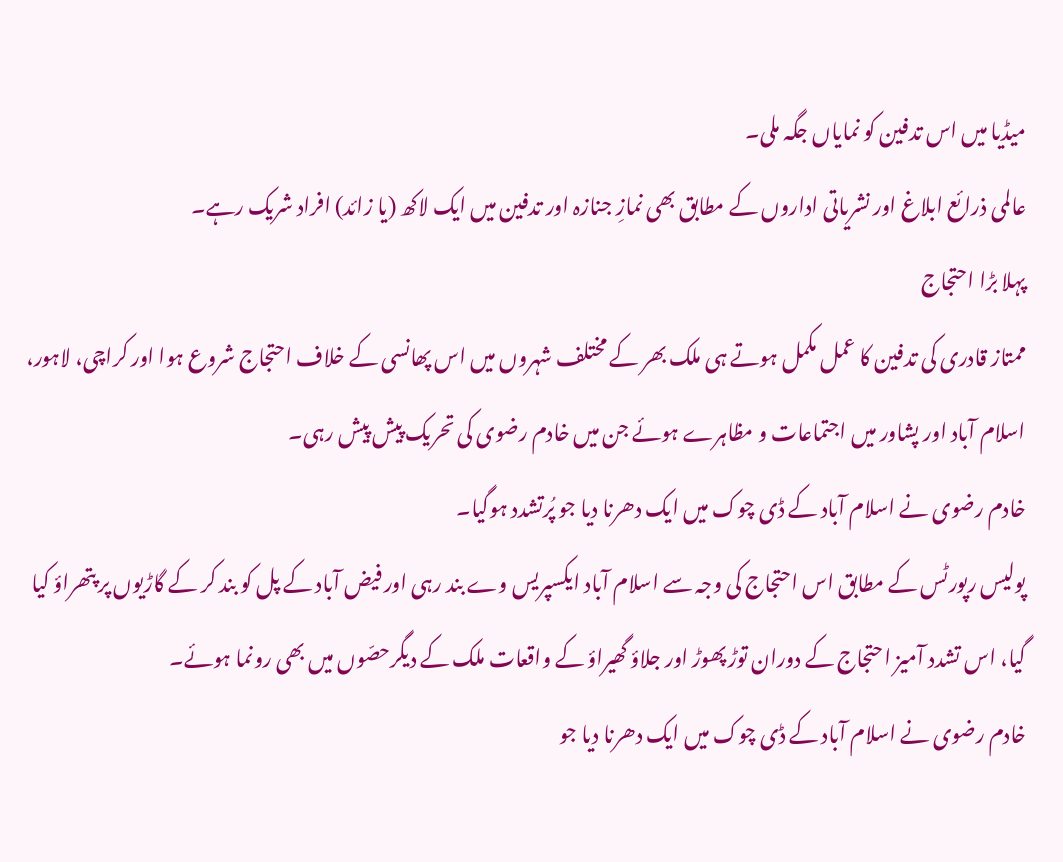میڈیا میں اس تدفین کو نمایاں جگہ ملی۔
عالمی ذرائع ابلاغ اور نشریاتی اداروں کے مطابق بھی نمازِ جنازہ اور تدفین میں ایک لاکھ (یا زائد) افراد شریک رہے۔
پہلا بڑا احتجاج
ممتاز قادری کی تدفین کا عمل مکمل ہوتے ہی ملک بھر کے مختلف شہروں میں اس پھانسی کے خلاف احتجاج شروع ہوا اور کراچی، لاہور، اسلام آباد اور پشاور میں اجتماعات و مظاہرے ہوئے جن میں خادم رضوی کی تحریک پیش پیش رہی۔
خادم رضوی نے اسلام آباد کے ڈی چوک میں ایک دھرنا دیا جو پُرتشدد ہوگیا۔
پولیس رپورٹس کے مطابق اس احتجاج کی وجہ سے اسلام آباد ایکسپریس وے بند رہی اور فیض آباد کے پل کو بند کر کے گاڑیوں پر پتھراؤ کیا گیا، اس تشدد آمیز احتجاج کے دوران توڑ پھوڑ اور جلاؤ گھیراؤ کے واقعات ملک کے دیگرحصّوں میں بھی رونما ہوئے۔
خادم رضوی نے اسلام آباد کے ڈی چوک میں ایک دھرنا دیا جو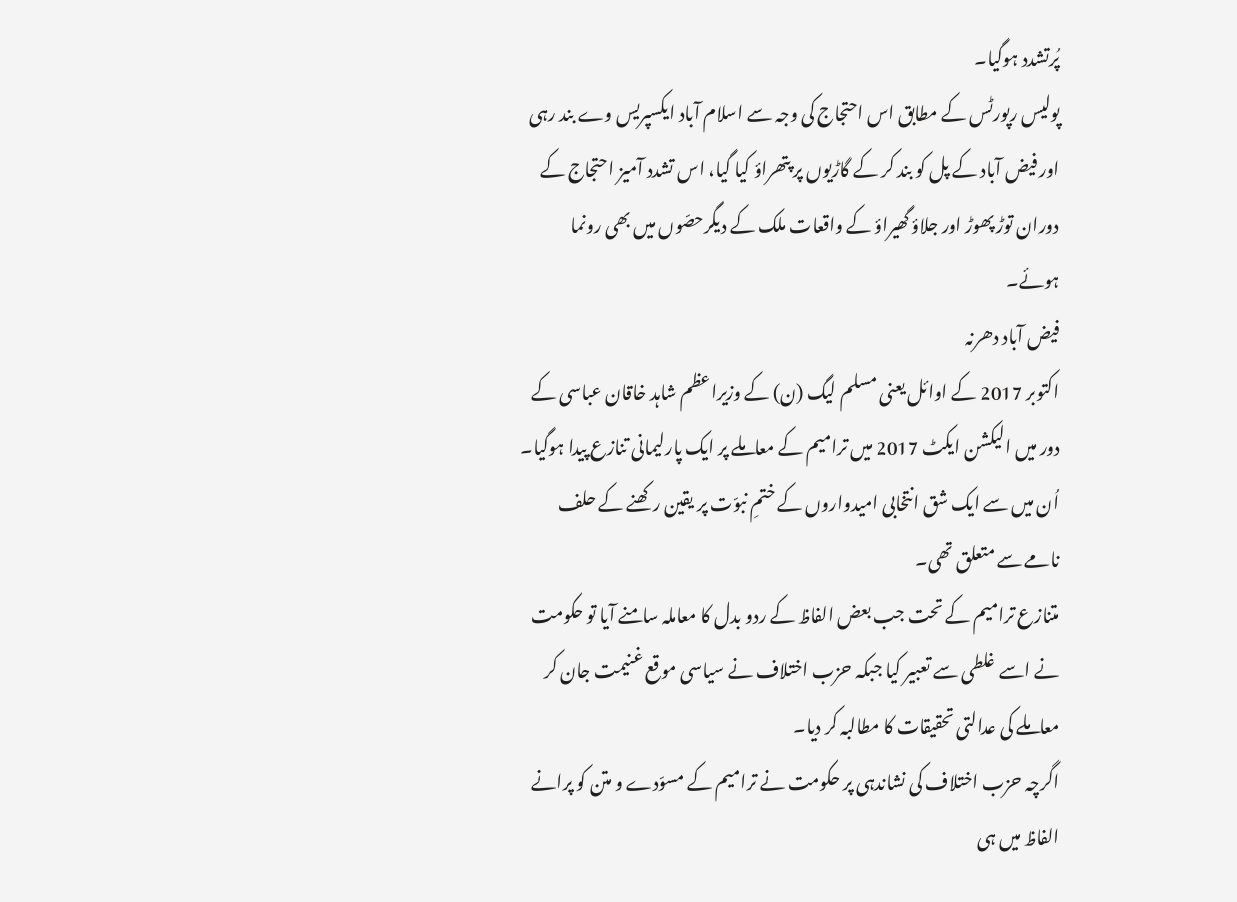پُرتشدد ہوگیا۔
پولیس رپورٹس کے مطابق اس احتجاج کی وجہ سے اسلام آباد ایکسپریس وے بند رہی اور فیض آباد کے پل کو بند کر کے گاڑیوں پر پتھراؤ کیا گیا، اس تشدد آمیز احتجاج کے دوران توڑ پھوڑ اور جلاؤ گھیراؤ کے واقعات ملک کے دیگرحصّوں میں بھی رونما ہوئے۔
فیض آباد دھرنہ
اکتوبر 2017 کے اوائل یعنی مسلم لیگ (ن) کے وزیراعظم شاہد خاقان عباسی کے دور میں الیکشن ایکٹ 2017 میں ترامیم کے معاملے پر ایک پارلیمانی تنازع پیدا ہوگیا۔
اُن میں سے ایک شق انتخابی امیدواروں کے ختمِ نبوّت پر یقین رکھنے کے حلف نامے سے متعلق تھی۔
متنازع ترامیم کے تحت جب بعض الفاظ کے ردو بدل کا معاملہ سامنے آیا تو حکومت نے اسے غلطی سے تعبیر کیا جبکہ حزب اختلاف نے سیاسی موقع غنیمت جان کر معاملے کی عدالتی تحقیقات کا مطالبہ کر دیا۔
اگرچہ حزب اختلاف کی نشاندہی پر حکومت نے ترامیم کے مسوّدے و متن کو پرانے الفاظ میں ہی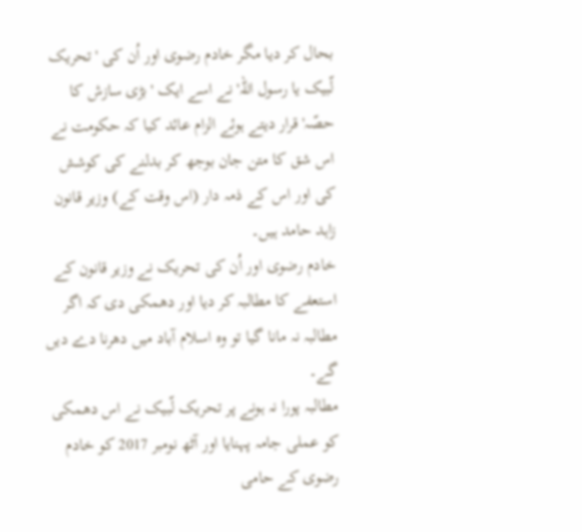بحال کر دیا مگر خادم رضوی اور اُن کی 'تحریک لّبیک یا رسول اللّہ' نے اسے ایک 'بڑی سازش کا حصّہ' قرار دیتے ہوئے الزام عائد کیا کہ حکومت نے اس شق کا متن جان بوجھ کر بدلنے کی کوشش کی اور اس کے ذمہ دار (اس وقت کے) وزیر قانون زاہد حامد ہیں۔
خادم رضوی اور اُن کی تحریک نے وزیر قانون کے استعفے کا مطالبہ کر دیا اور دھمکی دی کہ اگر مطالبہ نہ مانا گیا تو وہ اسلام آباد میں دھرنا دے دیں گے۔
مطالبہ پورا نہ ہونے پر تحریک لّبیک نے اس دھمکی کو عملی جامہ پہنایا اور آٹھ نومبر 2017 کو خادم رضوی کے حامی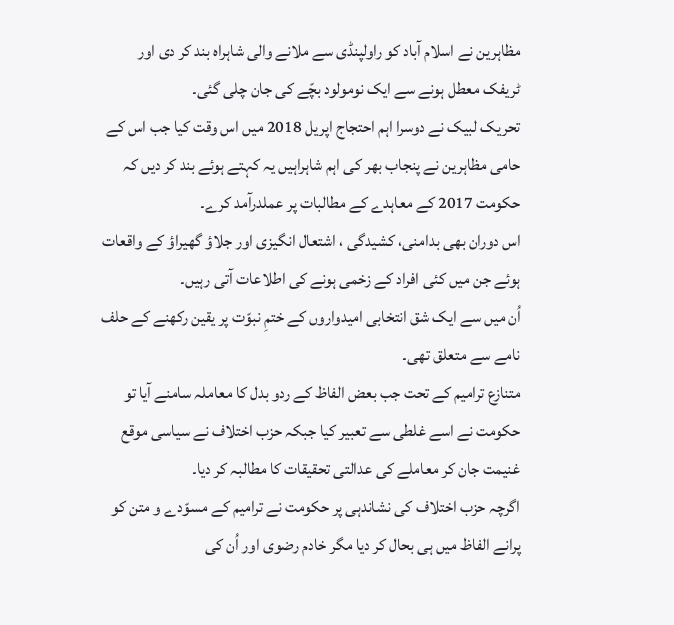مظاہرین نے اسلام آباد کو راولپنڈی سے ملانے والی شاہراہ بند کر دی اور ٹریفک معطل ہونے سے ایک نومولود بچّے کی جان چلی گئی۔
تحریک لبیک نے دوسرا اہم احتجاج اپریل 2018 میں اس وقت کیا جب اس کے حامی مظاہرین نے پنجاب بھر کی اہم شاہراہیں یہ کہتے ہوئے بند کر دیں کہ حکومت 2017 کے معاہدے کے مطالبات پر عملدرآمد کرے۔
اس دوران بھی بدامنی، کشیدگی ، اشتعال انگیزی اور جلاؤ گھیراؤ کے واقعات ہوئے جن میں کئی افراد کے زخمی ہونے کی اطلاعات آتی رہیں۔
اُن میں سے ایک شق انتخابی امیدواروں کے ختمِ نبوّت پر یقین رکھنے کے حلف نامے سے متعلق تھی۔
متنازع ترامیم کے تحت جب بعض الفاظ کے ردو بدل کا معاملہ سامنے آیا تو حکومت نے اسے غلطی سے تعبیر کیا جبکہ حزب اختلاف نے سیاسی موقع غنیمت جان کر معاملے کی عدالتی تحقیقات کا مطالبہ کر دیا۔
اگرچہ حزب اختلاف کی نشاندہی پر حکومت نے ترامیم کے مسوّدے و متن کو پرانے الفاظ میں ہی بحال کر دیا مگر خادم رضوی اور اُن کی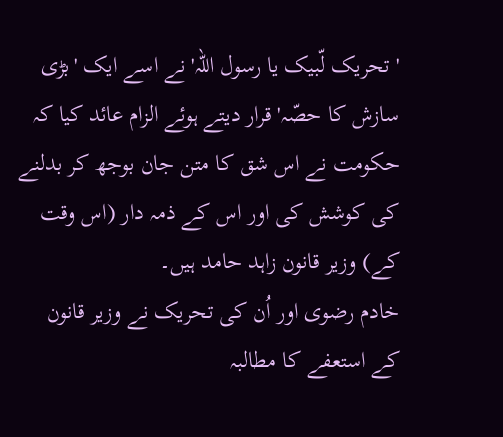'تحریک لّبیک یا رسول اللّہ' نے اسے ایک 'بڑی سازش کا حصّہ' قرار دیتے ہوئے الزام عائد کیا کہ حکومت نے اس شق کا متن جان بوجھ کر بدلنے کی کوشش کی اور اس کے ذمہ دار (اس وقت کے) وزیر قانون زاہد حامد ہیں۔
خادم رضوی اور اُن کی تحریک نے وزیر قانون کے استعفے کا مطالبہ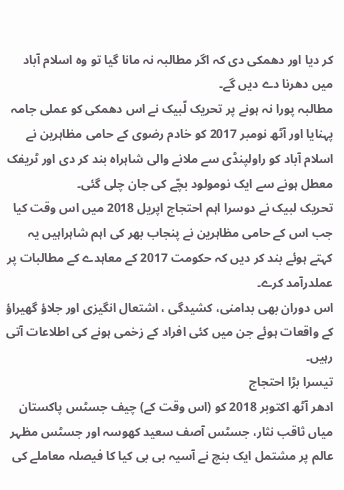کر دیا اور دھمکی دی کہ اگر مطالبہ نہ مانا گیا تو وہ اسلام آباد میں دھرنا دے دیں گے۔
مطالبہ پورا نہ ہونے پر تحریک لّبیک نے اس دھمکی کو عملی جامہ پہنایا اور آٹھ نومبر 2017 کو خادم رضوی کے حامی مظاہرین نے اسلام آباد کو راولپنڈی سے ملانے والی شاہراہ بند کر دی اور ٹریفک معطل ہونے سے ایک نومولود بچّے کی جان چلی گئی۔
تحریک لبیک نے دوسرا اہم احتجاج اپریل 2018 میں اس وقت کیا جب اس کے حامی مظاہرین نے پنجاب بھر کی اہم شاہراہیں یہ کہتے ہوئے بند کر دیں کہ حکومت 2017 کے معاہدے کے مطالبات پر عملدرآمد کرے۔
اس دوران بھی بدامنی، کشیدگی ، اشتعال انگیزی اور جلاؤ گھیراؤ کے واقعات ہوئے جن میں کئی افراد کے زخمی ہونے کی اطلاعات آتی رہیں۔
تیسرا بڑا احتجاج
ادھر آٹھ اکتوبر 2018 کو (اس وقت کے) چیف جسٹس پاکستان میاں ثاقب نثار، جسٹس آصف سعید کھوسہ اور جسٹس مظہر عالم پر مشتمل ایک بنچ نے آسیہ بی بی کیا کا فیصلہ معاملے کی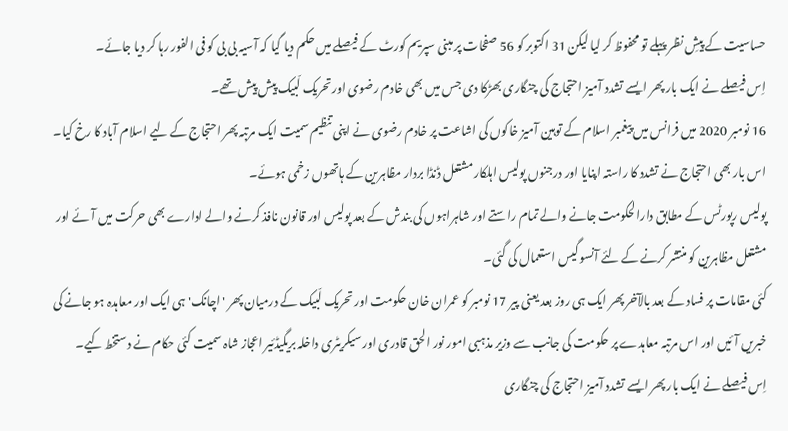حساسیت کے پیشِ نظر پہلے تو محفوظ کر لیا لیکن 31 اکتوبر کو 56 صفحات پر مبنی سپریم کورٹ کے فیصلے میں حکم دیا گیا کہ آسیہ بی بی کو فی الفور رہا کر دیا جائے۔
اِس فیصلے نے ایک بار پھر ایسے تشدد آمیز احتجاج کی چنگاری بھڑکا دی جس میں بھی خادم رضوی اورتحریک لّبیک پیش پیش تھے۔
16 نومبر 2020 میں فرانس میں پیغمبر اسلام کے توہین آمیز خاکوں کی اشاعت پر خادم رضوی نے اپنی تنظیم سمیت ایک مرتبہ پھر احتجاج کے لیے اسلام آباد کا رخ کیا۔
اس بار بھی احتجاج نے تشدد کا راستہ اپنایا اور درجنوں پولیس اہلکار مشتعل ڈنڈا بردار مظاہرین کے ہاتھوں زخمی ہوئے۔
پولیس رپورٹس کے مطابق دارالحکومت جانے والے تمام راستے اور شاہراہوں کی بندش کے بعد پولیس اور قانون نافذ کرنے والے ادارے بھی حرکت میں آئے اور مشتعل مظاہرین کو منتشر کرنے کے لئے آنسو گیس استعمال کی گئی۔
کئی مقامات پر فساد کے بعد بالآخر پھر ایک ہی روز بعد یعنی پیر 17 نومبر کو عمران خان حکومت اور تحریک لّبیک کے درمیان پھر 'اچانک' ہی ایک اور معاہدہ ہو جانے کی خبریں آئیں اور اس مرتبہ معاہدے پر حکومت کی جانب سے وزیر مذہبی امور نور الحق قادری اور سیکریٹری داخلہ بریگیڈئیر اعجاز شاہ سمیت کئی حکام نے دستخط کیے۔
اِس فیصلے نے ایک بار پھر ایسے تشدد آمیز احتجاج کی چنگاری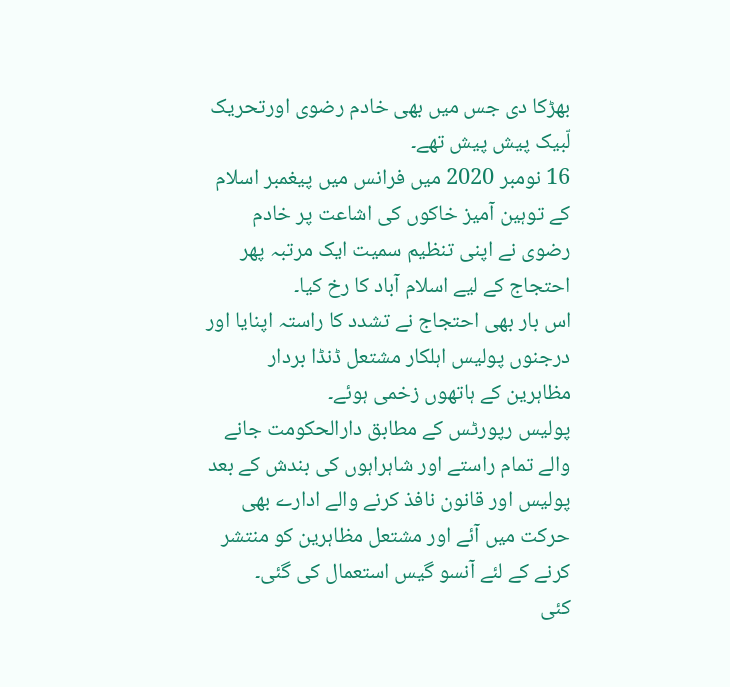بھڑکا دی جس میں بھی خادم رضوی اورتحریک لّبیک پیش پیش تھے۔
16 نومبر 2020 میں فرانس میں پیغمبر اسلام کے توہین آمیز خاکوں کی اشاعت پر خادم رضوی نے اپنی تنظیم سمیت ایک مرتبہ پھر احتجاج کے لیے اسلام آباد کا رخ کیا۔
اس بار بھی احتجاج نے تشدد کا راستہ اپنایا اور درجنوں پولیس اہلکار مشتعل ڈنڈا بردار مظاہرین کے ہاتھوں زخمی ہوئے۔
پولیس رپورٹس کے مطابق دارالحکومت جانے والے تمام راستے اور شاہراہوں کی بندش کے بعد پولیس اور قانون نافذ کرنے والے ادارے بھی حرکت میں آئے اور مشتعل مظاہرین کو منتشر کرنے کے لئے آنسو گیس استعمال کی گئی۔
کئی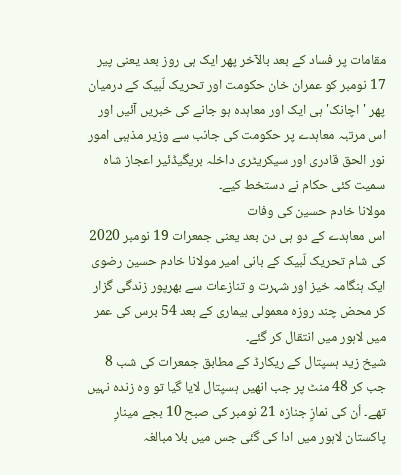مقامات پر فساد کے بعد بالآخر پھر ایک ہی روز بعد یعنی پیر 17 نومبر کو عمران خان حکومت اور تحریک لّبیک کے درمیان پھر 'اچانک' ہی ایک اور معاہدہ ہو جانے کی خبریں آئیں اور اس مرتبہ معاہدے پر حکومت کی جانب سے وزیر مذہبی امور نور الحق قادری اور سیکریٹری داخلہ بریگیڈئیر اعجاز شاہ سمیت کئی حکام نے دستخط کیے۔
مولانا خادم حسین کی وفات
اس معاہدے کے دو ہی دن بعد یعنی جمعرات 19 نومبر 2020 کی شام تحریک لّبیک کے بانی امیر مولانا خادم حسین رضوی ایک ہنگامہ خیز اور شہرت و تنازعات سے بھرپور زندگی گزار کر محض چند روزہ معمولی بیماری کے بعد 54 برس کی عمر میں لاہور میں انتقال کر گئے۔
شیخ زید ہسپتال کے ریکارڈ کے مطابق جمعرات کی شب 8 جب کر 48 منٹ پر جب انھیں ہسپتال لایا گیا تو وہ زندہ نہیں تھے۔ اُن کی نمازِ جنازہ 21 نومبر کی صبح 10 بجے مینارِ پاکستان لاہور میں ادا کی گئی جس میں بلا مبالغہ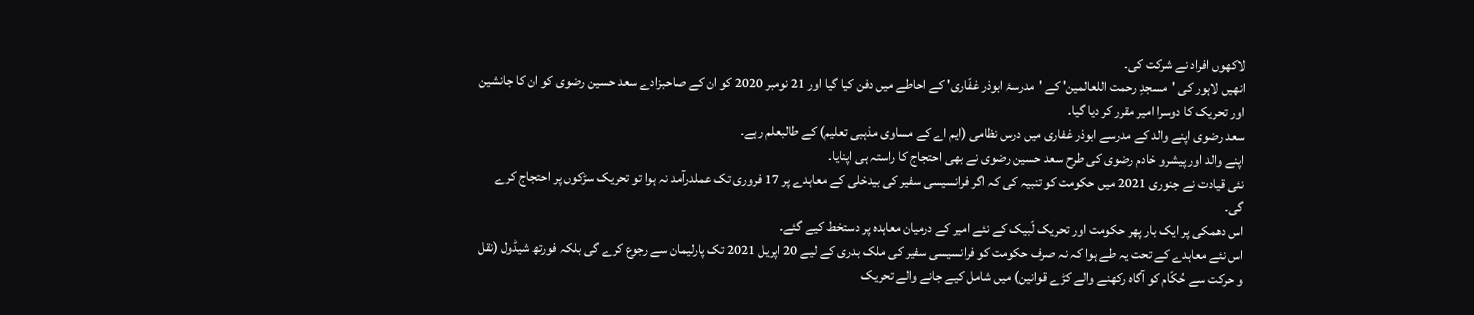لاکھوں افراد نے شرکت کی۔
انھیں لاہور کی 'مسجدِ رحمت اللعالمین' کے 'مدرسۂ ابوذر غفّاری' کے احاطے میں دفن کیا گیا اور 21 نومبر 2020 کو ان کے صاحبزادے سعد حسین رضوی کو ان کا جانشین اور تحریک کا دوسرا امیر مقرر کر دیا گیا۔
سعد رضوی اپنے والد کے مدرسے ابوذر غفاری میں درس نظامی (ایم اے کے مساوی مذہبی تعلیم) کے طالبعلم رہے۔
اپنے والد اور پیشرو خادم رضوی کی طرح سعد حسین رضوی نے بھی احتجاج کا راستہ ہی اپنایا۔
نئی قیادت نے جنوری 2021 میں حکومت کو تنبیہ کی کہ اگر فرانسیسی سفیر کی بیدخلی کے معاہدے پر 17 فروری تک عملدرآمد نہ ہوا تو تحریک سڑکوں پر احتجاج کرے گی۔
اس دھمکی پر ایک بار پھر حکومت اور تحریک لّبیک کے نئے امیر کے درمیان معاہدہ پر دستخط کیے گئے۔
اس نئے معاہدے کے تحت یہ طے ہوا کہ نہ صرف حکومت کو فرانسیسی سفیر کی ملک بدری کے لیے 20 اپریل 2021 تک پارلیمان سے رجوع کرے گی بلکہ فورتھ شیڈول (نقل و حرکت سے حُکّام کو آگاہ رکھنے والے کڑے قوانین) میں شامل کیے جانے والے تحریک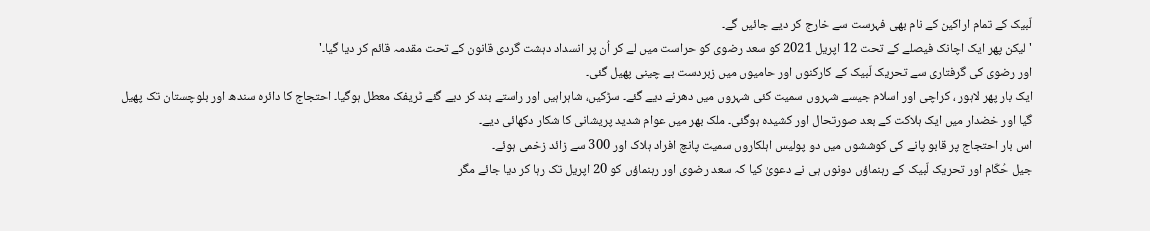لّبیک کے تمام اراکین کے نام بھی فہرست سے خارج کر دیے جائیں گے۔
'لیکن پھر ایک اچانک فیصلے کے تحت 12 اپریل 2021 کو سعد رضوی کو حراست میں لے کر اُن پر انسداد دہشت گردی قانون کے تحت مقدمہ قائم کر دیا گیا۔'
اور رضوی کی گرفتاری سے تحریک لّبیک کے کارکنوں اور حامیوں میں زبردست بے چینی پھیل گئی۔
ایک بار پھر لاہور ، کراچی اور اسلام جیسے شہروں سمیت کئی شہروں میں دھرنے دیے گئے۔ سڑکیں، شاہراہیں اور راستے بند کر دیے گئے ٹریفک معطل ہوگیا۔ احتجاج کا دائرہ سندھ اور بلوچستان تک پھیل گیا اور خضدار میں ایک ہلاکت کے بعد صورتحال اور کشیدہ ہوگئی۔ ملک بھر میں عوام شدید پریشانی کا شکار دکھائی دیے۔
اس بار احتجاج پر قابو پانے کی کوششوں میں دو پولیس اہلکاروں سمیت پانچ افراد ہلاک اور 300 سے زائد زخمی ہوئے۔
جیل حُکّام اور تحریک لّبیک کے رہنماؤں دونوں ہی نے دعویٰ کیا کہ سعد رضوی اور رہنماؤں کو 20 اپریل تک رہا کر دیا جائے مگر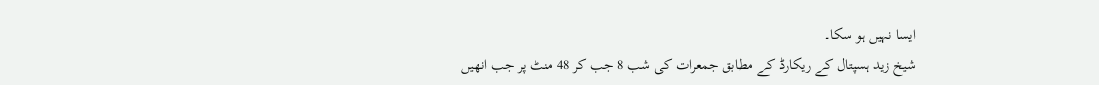ایسا نہیں ہو سکا۔
شیخ زید ہسپتال کے ریکارڈ کے مطابق جمعرات کی شب 8 جب کر 48 منٹ پر جب انھیں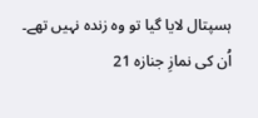ہسپتال لایا گیا تو وہ زندہ نہیں تھے۔ اُن کی نمازِ جنازہ 21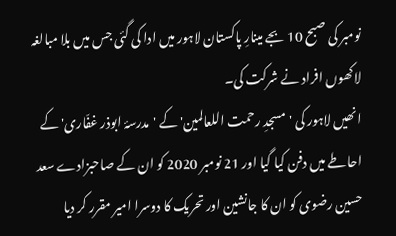نومبر کی صبح 10 بجے مینارِ پاکستان لاہور میں ادا کی گئی جس میں بلا مبالغہ لاکھوں افراد نے شرکت کی۔
انھیں لاہور کی 'مسجدِ رحمت اللعالمین' کے 'مدرسۂ ابوذر غفّاری' کے احاطے میں دفن کیا گیا اور 21 نومبر 2020 کو ان کے صاحبزادے سعد حسین رضوی کو ان کا جانشین اور تحریک کا دوسرا امیر مقرر کر دیا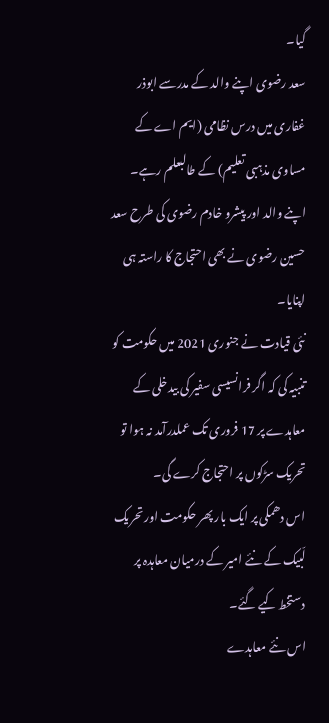گیا۔
سعد رضوی اپنے والد کے مدرسے ابوذر غفاری میں درس نظامی (ایم اے کے مساوی مذہبی تعلیم) کے طالبعلم رہے۔
اپنے والد اور پیشرو خادم رضوی کی طرح سعد حسین رضوی نے بھی احتجاج کا راستہ ہی اپنایا۔
نئی قیادت نے جنوری 2021 میں حکومت کو تنبیہ کی کہ اگر فرانسیسی سفیر کی بیدخلی کے معاہدے پر 17 فروری تک عملدرآمد نہ ہوا تو تحریک سڑکوں پر احتجاج کرے گی۔
اس دھمکی پر ایک بار پھر حکومت اور تحریک لّبیک کے نئے امیر کے درمیان معاہدہ پر دستخط کیے گئے۔
اس نئے معاہدے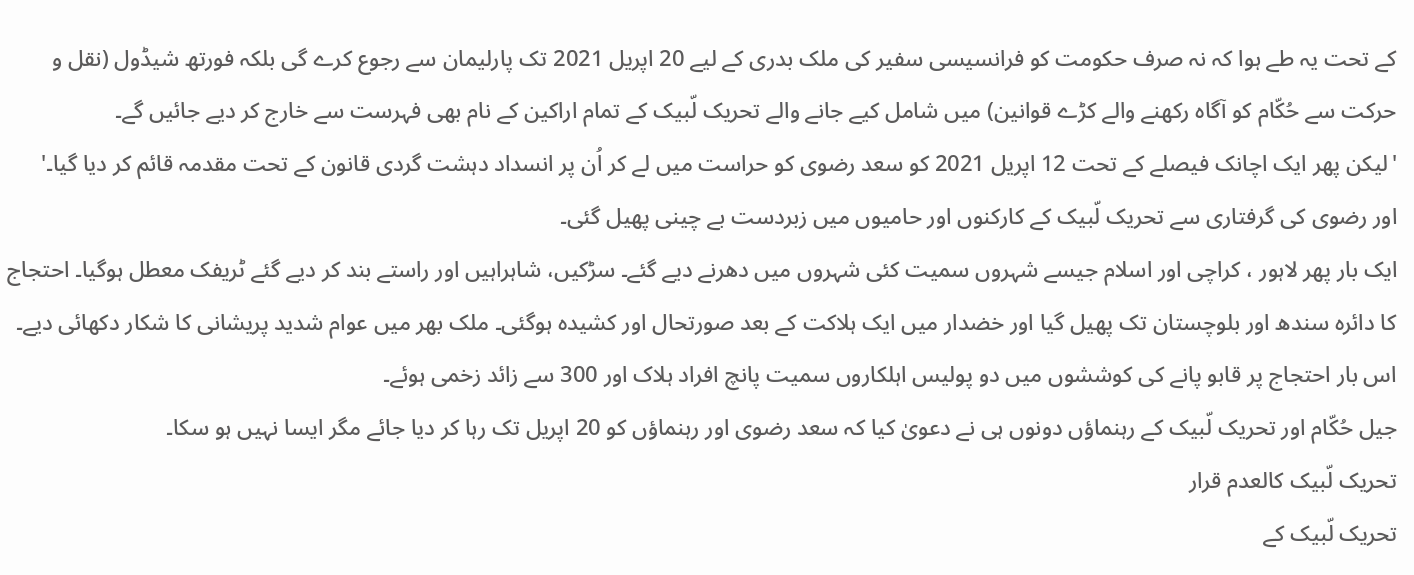کے تحت یہ طے ہوا کہ نہ صرف حکومت کو فرانسیسی سفیر کی ملک بدری کے لیے 20 اپریل 2021 تک پارلیمان سے رجوع کرے گی بلکہ فورتھ شیڈول (نقل و حرکت سے حُکّام کو آگاہ رکھنے والے کڑے قوانین) میں شامل کیے جانے والے تحریک لّبیک کے تمام اراکین کے نام بھی فہرست سے خارج کر دیے جائیں گے۔
'لیکن پھر ایک اچانک فیصلے کے تحت 12 اپریل 2021 کو سعد رضوی کو حراست میں لے کر اُن پر انسداد دہشت گردی قانون کے تحت مقدمہ قائم کر دیا گیا۔'
اور رضوی کی گرفتاری سے تحریک لّبیک کے کارکنوں اور حامیوں میں زبردست بے چینی پھیل گئی۔
ایک بار پھر لاہور ، کراچی اور اسلام جیسے شہروں سمیت کئی شہروں میں دھرنے دیے گئے۔ سڑکیں، شاہراہیں اور راستے بند کر دیے گئے ٹریفک معطل ہوگیا۔ احتجاج کا دائرہ سندھ اور بلوچستان تک پھیل گیا اور خضدار میں ایک ہلاکت کے بعد صورتحال اور کشیدہ ہوگئی۔ ملک بھر میں عوام شدید پریشانی کا شکار دکھائی دیے۔
اس بار احتجاج پر قابو پانے کی کوششوں میں دو پولیس اہلکاروں سمیت پانچ افراد ہلاک اور 300 سے زائد زخمی ہوئے۔
جیل حُکّام اور تحریک لّبیک کے رہنماؤں دونوں ہی نے دعویٰ کیا کہ سعد رضوی اور رہنماؤں کو 20 اپریل تک رہا کر دیا جائے مگر ایسا نہیں ہو سکا۔
تحریک لّبیک کالعدم قرار
تحریک لّبیک کے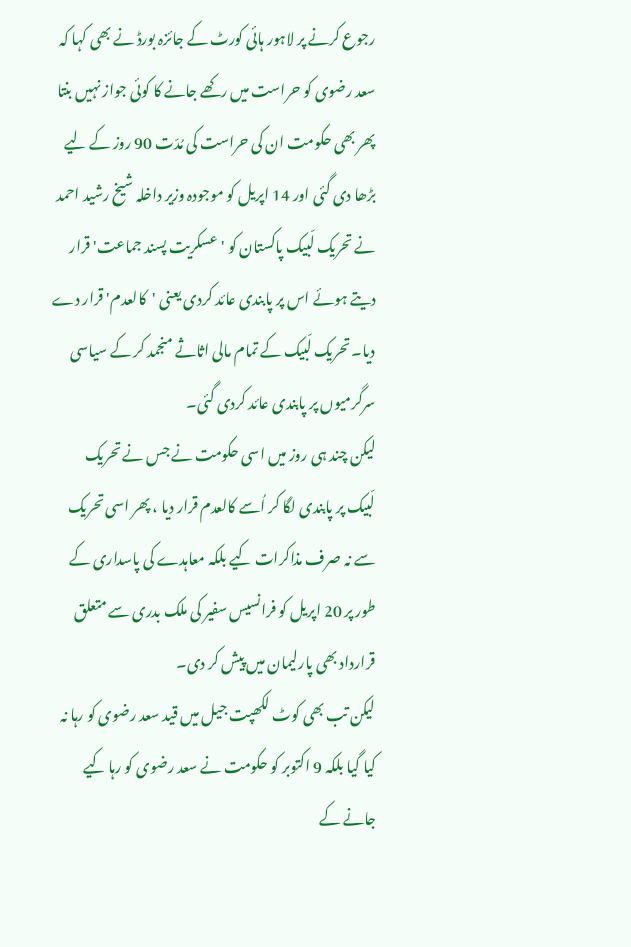رجوع کرنے پر لاہور ہائی کورٹ کے جائزہ بورڈ نے بھی کہا کہ سعد رضوی کو حراست میں رکھے جانے کا کوئی جواز نہیں بنتا پھر بھی حکومت ان کی حراست کی مُدّت 90 روز کے لیے بڑھا دی گئی اور 14 اپریل کو موجودہ وزیر داخلہ شیخ رشید احمد نے تحریک لّبیک پاکستان کو 'عسکریت پسند جماعت' قرار دیتے ہوئے اس پر پابندی عائد کردی یعنی 'کالعدم' قرار دے دیا۔ تحریک لّبیک کے تمام مالی اثاثے منجمد کر کے سیاسی سرگرمیوں پر پابندی عائد کردی گئی۔
لیکن چند ہی روز میں اسی حکومت نے جس نے تحریک لّبیک پر پابندی لگا کر اُسے کالعدم قرار دیا ، پھر اسی تحریک سے نہ صرف مذاکرات کیے بلکہ معاہدے کی پاسداری کے طور پر 20 اپریل کو فرانسیس سفیر کی ملک بدری سے متعلق قرارداد بھی پارلیمان میں پیش کر دی۔
لیکن تب بھی کوٹ لکھپت جیل میں قید سعد رضوی کو رہا نہ کیا گیا بلکہ 9 اکتوبر کو حکومت نے سعد رضوی کو رہا کیے جانے کے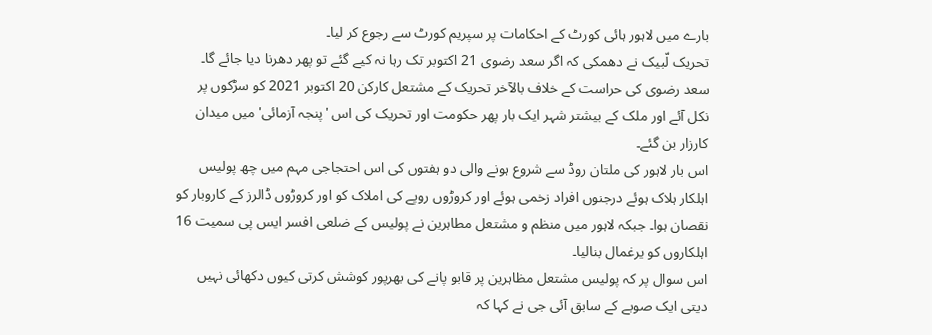بارے میں لاہور ہائی کورٹ کے احکامات پر سپریم کورٹ سے رجوع کر لیا۔
تحریک لّبیک نے دھمکی کہ اگر سعد رضوی 21 اکتوبر تک رہا نہ کیے گئے تو پھر دھرنا دیا جائے گا۔
سعد رضوی کی حراست کے خلاف بالآخر تحریک کے مشتعل کارکن 20 اکتوبر 2021 کو سڑکوں پر نکل آئے اور ملک کے بیشتر شہر ایک بار پھر حکومت اور تحریک کی اس 'پنجہ آزمائی' میں میدان کارزار بن گئے۔
اس بار لاہور کی ملتان روڈ سے شروع ہونے والی دو ہفتوں کی اس احتجاجی مہم میں چھ پولیس اہلکار ہلاک ہوئے درجنوں افراد زخمی ہوئے اور کروڑوں روپے کی املاک کو اور کروڑوں ڈالرز کے کاروبار کو نقصان ہوا۔ جبکہ لاہور میں منظم و مشتعل مطاہرین نے پولیس کے ضلعی افسر ایس پی سمیت 16 اہلکاروں کو یرغمال بنالیا۔
اس سوال پر کہ پولیس مشتعل مظاہرین پر قابو پانے کی بھرپور کوشش کرتی کیوں دکھائی نہیں دیتی ایک صوبے کے سابق آئی جی نے کہا کہ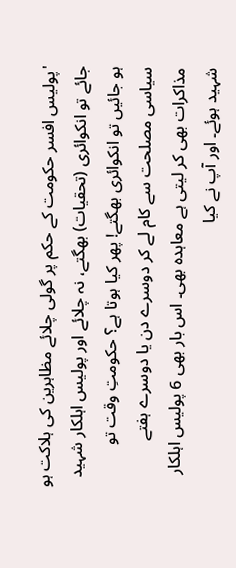'پولیس افسر حکومت کے حکم پر گولی چلائے مظاہرین کی ہلاکت ہو جائے تو انکوائری (تحقیات) بھگتے، نہ چلائے اور پولیس اہلکار شہید ہو جائیں تو انکوائری بھگتے! پھر کیا ہوتا ہے؟ حکومتِ وقت تو سیاسی مصلحت سے کام لے کر دوسرے دن یا دوسرے ہفتے مذاکرات بھی کر لیتی ہے معاہدہ بھی۔ اس بار بھی 6 پولیس اہلکار شہید ہوئے۔ اور آپ نے کیا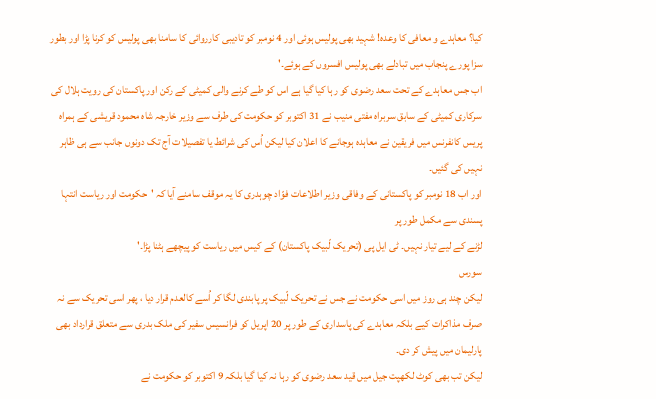کیا؟ معاہدے و معافی کا وعدہ! شہید بھی پولیس ہوئی اور 4 نومبر کو تادیبی کارروائی کا سامنا بھی پولیس کو کرنا پڑا اور بطور سزا پورے پنجاب میں تبادلے بھی پولیس افسروں کے ہوئے۔'
اب جس معاہدے کے تحت سعد رضوی کو رہا کیا گیا ہے اس کو طے کرنے والی کمیٹی کے رکن اور پاکستان کی رویت ہلال کی سرکاری کمیٹی کے سابق سربراہ مفتی منیب نے 31 اکتوبر کو حکومت کی طرف سے وزیر خارجہ شاہ محمود قریشی کے ہمراہ پریس کانفرنس میں فریقین نے معاہدہ ہوجانے کا اعلان کیا لیکن اُس کی شرائط یا تفصیلات آج تک دونوں جانب سے ہی ظاہر نہیں کی گئیں۔
اور اب 18 نومبر کو پاکستانی کے وفاقی وزیر اطلاعات فوّاد چوہدری کا یہ موقف سامنے آیا کہ 'حکومت اور ریاست انتہا پسندی سے مکمل طور پر
لڑنے کے لیے تیار نہیں۔ ٹی ایل پی (تحریک لّبیک پاکستان) کے کیس میں ریاست کو پیچھے ہٹنا پڑا۔'
سورس
لیکن چند ہی روز میں اسی حکومت نے جس نے تحریک لّبیک پر پابندی لگا کر اُسے کالعدم قرار دیا ، پھر اسی تحریک سے نہ صرف مذاکرات کیے بلکہ معاہدے کی پاسداری کے طور پر 20 اپریل کو فرانسیس سفیر کی ملک بدری سے متعلق قرارداد بھی پارلیمان میں پیش کر دی۔
لیکن تب بھی کوٹ لکھپت جیل میں قید سعد رضوی کو رہا نہ کیا گیا بلکہ 9 اکتوبر کو حکومت نے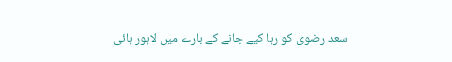سعد رضوی کو رہا کیے جانے کے بارے میں لاہور ہائی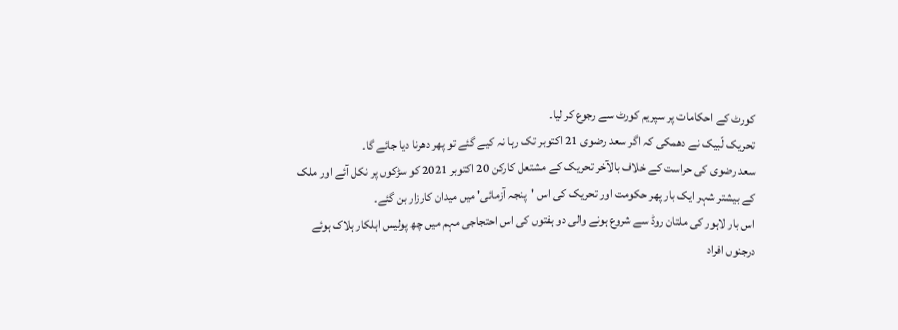کورٹ کے احکامات پر سپریم کورٹ سے رجوع کر لیا۔
تحریک لّبیک نے دھمکی کہ اگر سعد رضوی 21 اکتوبر تک رہا نہ کیے گئے تو پھر دھرنا دیا جائے گا۔
سعد رضوی کی حراست کے خلاف بالآخر تحریک کے مشتعل کارکن 20 اکتوبر 2021 کو سڑکوں پر نکل آئے اور ملک کے بیشتر شہر ایک بار پھر حکومت اور تحریک کی اس 'پنجہ آزمائی' میں میدان کارزار بن گئے۔
اس بار لاہور کی ملتان روڈ سے شروع ہونے والی دو ہفتوں کی اس احتجاجی مہم میں چھ پولیس اہلکار ہلاک ہوئے درجنوں افراد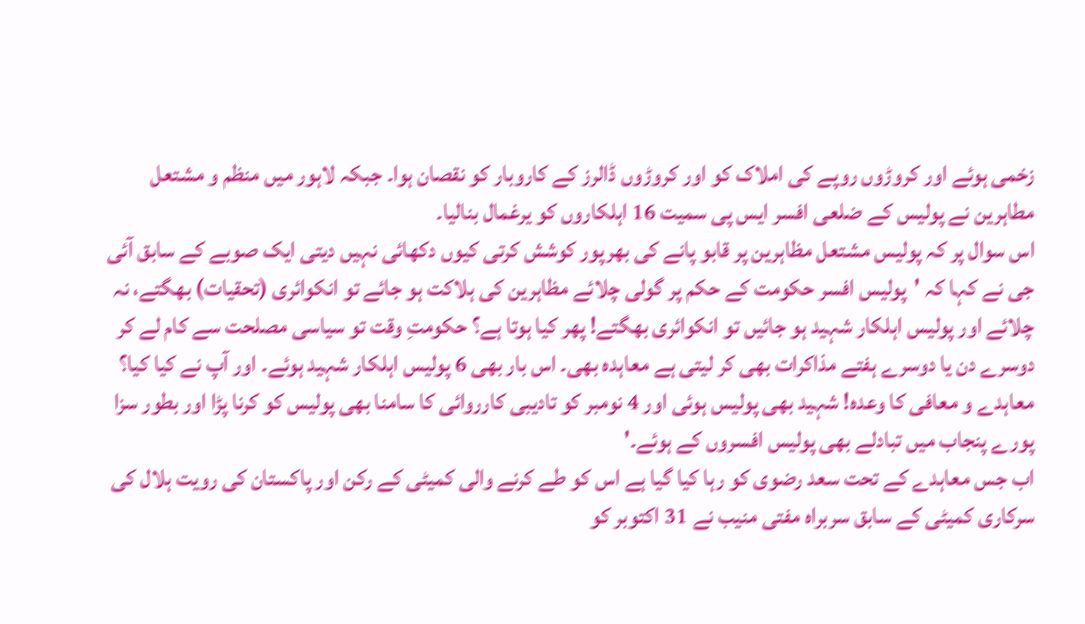زخمی ہوئے اور کروڑوں روپے کی املاک کو اور کروڑوں ڈالرز کے کاروبار کو نقصان ہوا۔ جبکہ لاہور میں منظم و مشتعل مطاہرین نے پولیس کے ضلعی افسر ایس پی سمیت 16 اہلکاروں کو یرغمال بنالیا۔
اس سوال پر کہ پولیس مشتعل مظاہرین پر قابو پانے کی بھرپور کوشش کرتی کیوں دکھائی نہیں دیتی ایک صوبے کے سابق آئی جی نے کہا کہ 'پولیس افسر حکومت کے حکم پر گولی چلائے مظاہرین کی ہلاکت ہو جائے تو انکوائری (تحقیات) بھگتے، نہ چلائے اور پولیس اہلکار شہید ہو جائیں تو انکوائری بھگتے! پھر کیا ہوتا ہے؟ حکومتِ وقت تو سیاسی مصلحت سے کام لے کر دوسرے دن یا دوسرے ہفتے مذاکرات بھی کر لیتی ہے معاہدہ بھی۔ اس بار بھی 6 پولیس اہلکار شہید ہوئے۔ اور آپ نے کیا کیا؟ معاہدے و معافی کا وعدہ! شہید بھی پولیس ہوئی اور 4 نومبر کو تادیبی کارروائی کا سامنا بھی پولیس کو کرنا پڑا اور بطور سزا پورے پنجاب میں تبادلے بھی پولیس افسروں کے ہوئے۔'
اب جس معاہدے کے تحت سعد رضوی کو رہا کیا گیا ہے اس کو طے کرنے والی کمیٹی کے رکن اور پاکستان کی رویت ہلال کی سرکاری کمیٹی کے سابق سربراہ مفتی منیب نے 31 اکتوبر کو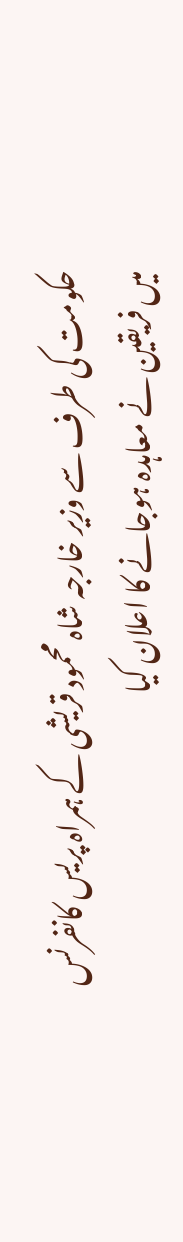حکومت کی طرف سے وزیر خارجہ شاہ محمود قریشی کے ہمراہ پریس کانفرنس میں فریقین نے معاہدہ ہوجانے کا اعلان کیا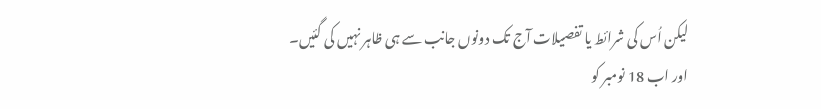لیکن اُس کی شرائط یا تفصیلات آج تک دونوں جانب سے ہی ظاہر نہیں کی گئیں۔
اور اب 18 نومبر کو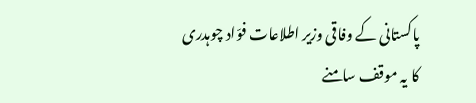پاکستانی کے وفاقی وزیر اطلاعات فوّاد چوہدری کا یہ موقف سامنے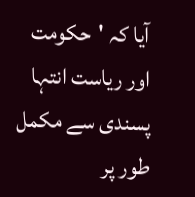آیا کہ 'حکومت اور ریاست انتہا پسندی سے مکمل طور پر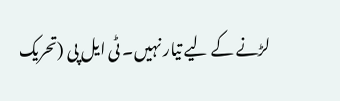لڑنے کے لیے تیار نہیں۔ ٹی ایل پی (تحریک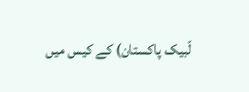لّبیک پاکستان) کے کیس میں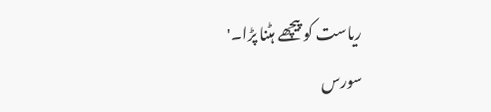ریاست کو پیچھے ہٹنا پڑا۔'
سورس